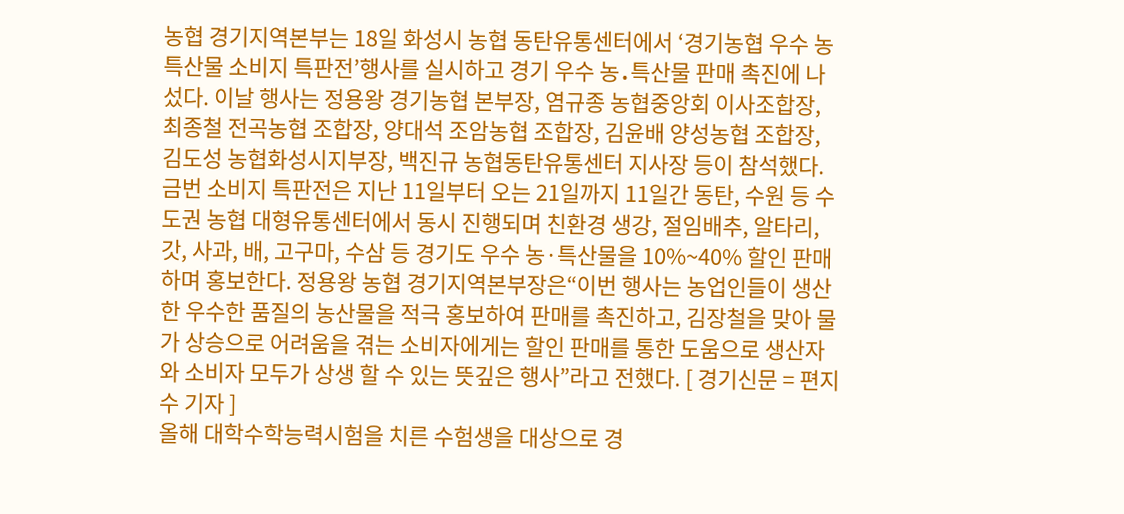농협 경기지역본부는 18일 화성시 농협 동탄유통센터에서 ‘경기농협 우수 농특산물 소비지 특판전’행사를 실시하고 경기 우수 농․특산물 판매 촉진에 나섰다. 이날 행사는 정용왕 경기농협 본부장, 염규종 농협중앙회 이사조합장, 최종철 전곡농협 조합장, 양대석 조암농협 조합장, 김윤배 양성농협 조합장, 김도성 농협화성시지부장, 백진규 농협동탄유통센터 지사장 등이 참석했다. 금번 소비지 특판전은 지난 11일부터 오는 21일까지 11일간 동탄, 수원 등 수도권 농협 대형유통센터에서 동시 진행되며 친환경 생강, 절임배추, 알타리, 갓, 사과, 배, 고구마, 수삼 등 경기도 우수 농·특산물을 10%~40% 할인 판매하며 홍보한다. 정용왕 농협 경기지역본부장은“이번 행사는 농업인들이 생산한 우수한 품질의 농산물을 적극 홍보하여 판매를 촉진하고, 김장철을 맞아 물가 상승으로 어려움을 겪는 소비자에게는 할인 판매를 통한 도움으로 생산자와 소비자 모두가 상생 할 수 있는 뜻깊은 행사”라고 전했다. [ 경기신문 = 편지수 기자 ]
올해 대학수학능력시험을 치른 수험생을 대상으로 경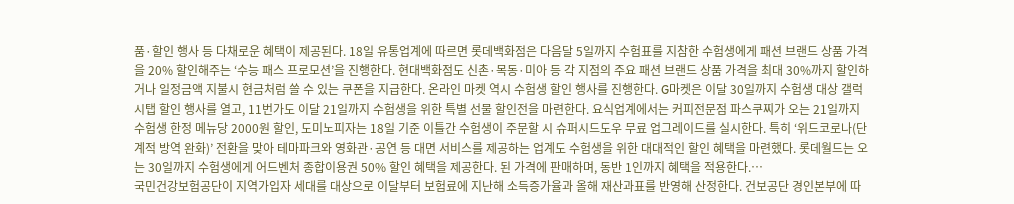품·할인 행사 등 다채로운 혜택이 제공된다. 18일 유통업계에 따르면 롯데백화점은 다음달 5일까지 수험표를 지참한 수험생에게 패션 브랜드 상품 가격을 20% 할인해주는 ‘수능 패스 프로모션’을 진행한다. 현대백화점도 신촌·목동·미아 등 각 지점의 주요 패션 브랜드 상품 가격을 최대 30%까지 할인하거나 일정금액 지불시 현금처럼 쓸 수 있는 쿠폰을 지급한다. 온라인 마켓 역시 수험생 할인 행사를 진행한다. G마켓은 이달 30일까지 수험생 대상 갤럭시탭 할인 행사를 열고, 11번가도 이달 21일까지 수험생을 위한 특별 선물 할인전을 마련한다. 요식업계에서는 커피전문점 파스쿠찌가 오는 21일까지 수험생 한정 메뉴당 2000원 할인, 도미노피자는 18일 기준 이틀간 수험생이 주문할 시 슈퍼시드도우 무료 업그레이드를 실시한다. 특히 ‘위드코로나(단계적 방역 완화)’ 전환을 맞아 테마파크와 영화관·공연 등 대면 서비스를 제공하는 업계도 수험생을 위한 대대적인 할인 혜택을 마련했다. 롯데월드는 오는 30일까지 수험생에게 어드벤처 종합이용권 50% 할인 혜택을 제공한다. 된 가격에 판매하며, 동반 1인까지 혜택을 적용한다.…
국민건강보험공단이 지역가입자 세대를 대상으로 이달부터 보험료에 지난해 소득증가율과 올해 재산과표를 반영해 산정한다. 건보공단 경인본부에 따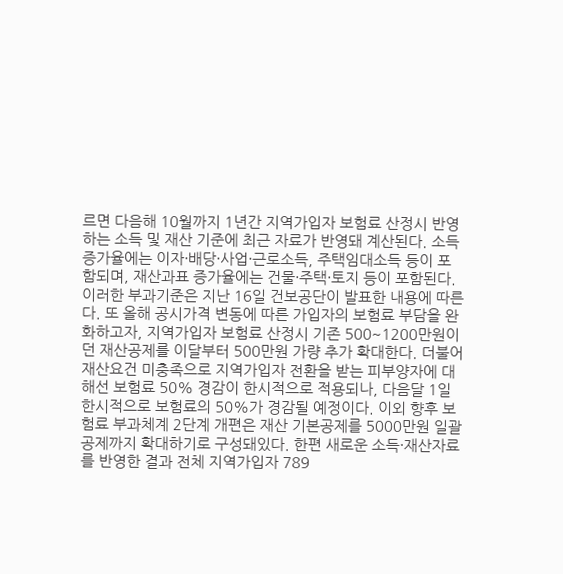르면 다음해 10월까지 1년간 지역가입자 보험료 산정시 반영하는 소득 및 재산 기준에 최근 자료가 반영돼 계산된다. 소득증가율에는 이자·배당·사업·근로소득, 주택임대소득 등이 포함되며, 재산과표 증가율에는 건물·주택·토지 등이 포함된다. 이러한 부과기준은 지난 16일 건보공단이 발표한 내용에 따른다. 또 올해 공시가격 변동에 따른 가입자의 보험료 부담을 완화하고자, 지역가입자 보험료 산정시 기존 500~1200만원이던 재산공제를 이달부터 500만원 가량 추가 확대한다. 더불어 재산요건 미충족으로 지역가입자 전환을 받는 피부양자에 대해선 보험료 50% 경감이 한시적으로 적용되나, 다음달 1일 한시적으로 보험료의 50%가 경감될 예정이다. 이외 향후 보험료 부과체계 2단계 개편은 재산 기본공제를 5000만원 일괄 공제까지 확대하기로 구성돼있다. 한편 새로운 소득·재산자료를 반영한 결과 전체 지역가입자 789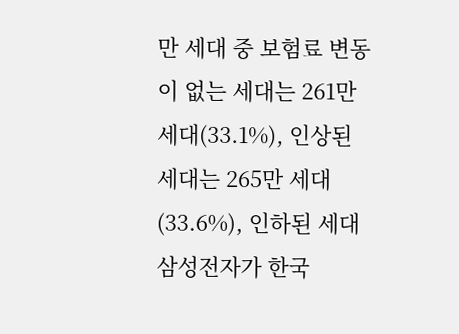만 세대 중 보험료 변동이 없는 세대는 261만 세대(33.1%), 인상된 세대는 265만 세대(33.6%), 인하된 세대
삼성전자가 한국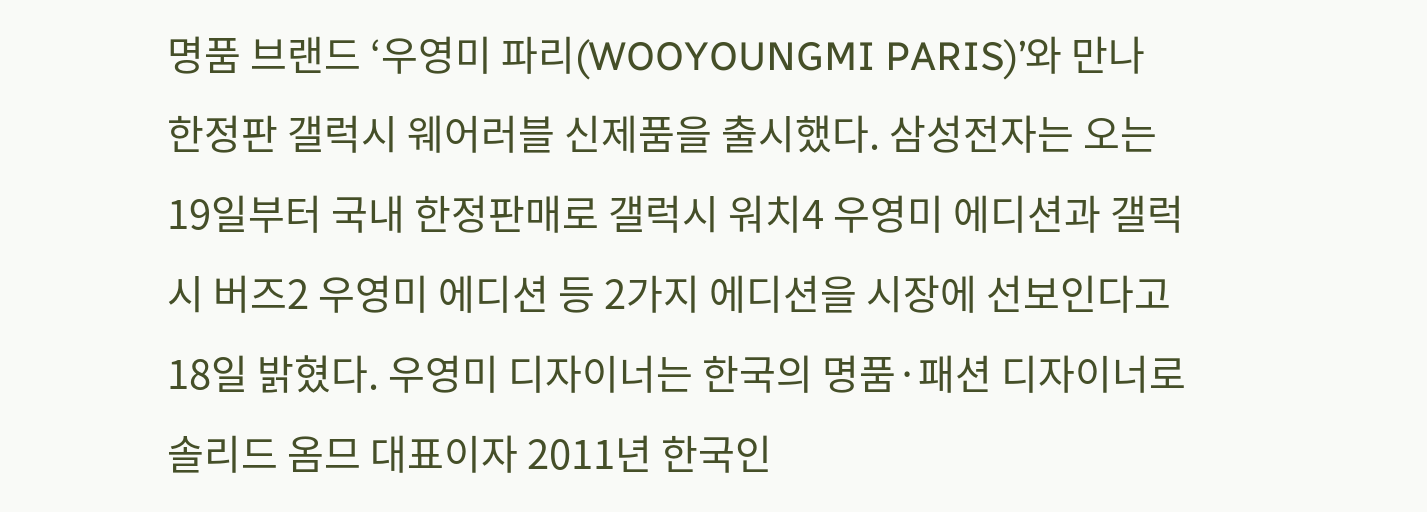명품 브랜드 ‘우영미 파리(WOOYOUNGMI PARIS)’와 만나 한정판 갤럭시 웨어러블 신제품을 출시했다. 삼성전자는 오는 19일부터 국내 한정판매로 갤럭시 워치4 우영미 에디션과 갤럭시 버즈2 우영미 에디션 등 2가지 에디션을 시장에 선보인다고 18일 밝혔다. 우영미 디자이너는 한국의 명품·패션 디자이너로 솔리드 옴므 대표이자 2011년 한국인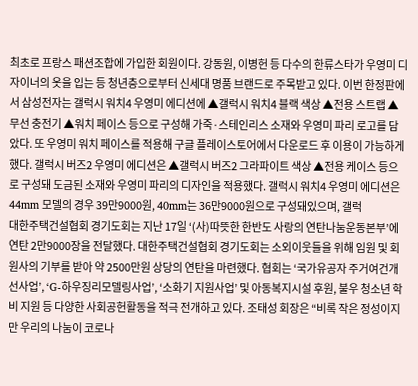최초로 프랑스 패션조합에 가입한 회원이다. 강동원, 이병헌 등 다수의 한류스타가 우영미 디자이너의 옷을 입는 등 청년층으로부터 신세대 명품 브랜드로 주목받고 있다. 이번 한정판에서 삼성전자는 갤럭시 워치4 우영미 에디션에 ▲갤럭시 워치4 블랙 색상 ▲전용 스트랩 ▲무선 충전기 ▲워치 페이스 등으로 구성해 가죽·스테인리스 소재와 우영미 파리 로고를 담았다. 또 우영미 워치 페이스를 적용해 구글 플레이스토어에서 다운로드 후 이용이 가능하게 했다. 갤럭시 버즈2 우영미 에디션은 ▲갤럭시 버즈2 그라파이트 색상 ▲전용 케이스 등으로 구성돼 도금된 소재와 우영미 파리의 디자인을 적용했다. 갤럭시 워치4 우영미 에디션은 44mm 모델의 경우 39만9000원, 40mm는 36만9000원으로 구성돼있으며, 갤럭
대한주택건설협회 경기도회는 지난 17일 ‘(사)따뜻한 한반도 사랑의 연탄나눔운동본부’에 연탄 2만9000장을 전달했다. 대한주택건설협회 경기도회는 소외이웃들을 위해 임원 및 회원사의 기부를 받아 약 2500만원 상당의 연탄을 마련했다. 협회는 ‘국가유공자 주거여건개선사업’, ‘G-하우징리모델링사업’, ‘소화기 지원사업’ 및 아동복지시설 후원, 불우 청소년 학비 지원 등 다양한 사회공헌활동을 적극 전개하고 있다. 조태성 회장은 “비록 작은 정성이지만 우리의 나눔이 코로나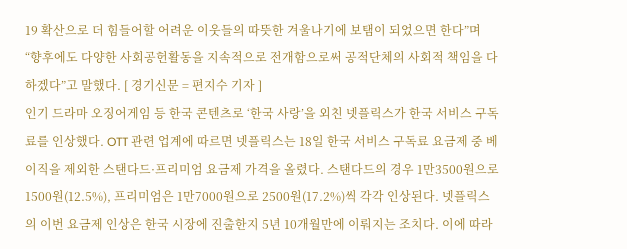19 확산으로 더 힘들어할 어려운 이웃들의 따뜻한 겨울나기에 보탬이 되었으면 한다”며 “향후에도 다양한 사회공헌활동을 지속적으로 전개함으로써 공적단체의 사회적 책임을 다하겠다”고 말했다. [ 경기신문 = 편지수 기자 ]
인기 드라마 오징어게임 등 한국 콘텐츠로 ‘한국 사랑’을 외친 넷플릭스가 한국 서비스 구독료를 인상했다. OTT 관련 업계에 따르면 넷플릭스는 18일 한국 서비스 구독료 요금제 중 베이직을 제외한 스탠다드·프리미엄 요금제 가격을 올렸다. 스탠다드의 경우 1만3500원으로 1500원(12.5%), 프리미엄은 1만7000원으로 2500원(17.2%)씩 각각 인상된다. 넷플릭스의 이번 요금제 인상은 한국 시장에 진출한지 5년 10개월만에 이뤄지는 조치다. 이에 따라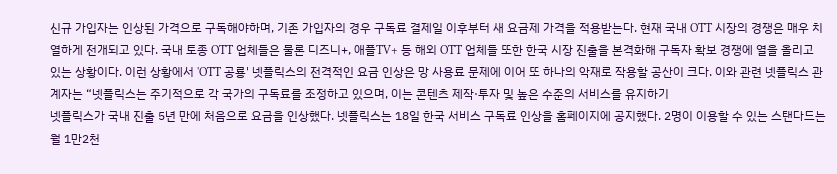신규 가입자는 인상된 가격으로 구독해야하며, 기존 가입자의 경우 구독료 결제일 이후부터 새 요금제 가격을 적용받는다. 현재 국내 OTT 시장의 경쟁은 매우 치열하게 전개되고 있다. 국내 토종 OTT 업체들은 물론 디즈니+, 애플TV+ 등 해외 OTT 업체들 또한 한국 시장 진출을 본격화해 구독자 확보 경쟁에 열을 올리고 있는 상황이다. 이런 상황에서 'OTT 공룡' 넷플릭스의 전격적인 요금 인상은 망 사용료 문제에 이어 또 하나의 악재로 작용할 공산이 크다. 이와 관련 넷플릭스 관계자는 “넷플릭스는 주기적으로 각 국가의 구독료를 조정하고 있으며, 이는 콘텐츠 제작·투자 및 높은 수준의 서비스를 유지하기
넷플릭스가 국내 진출 5년 만에 처음으로 요금을 인상했다. 넷플릭스는 18일 한국 서비스 구독료 인상을 홈페이지에 공지했다. 2명이 이용할 수 있는 스탠다드는 월 1만2천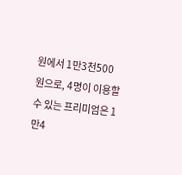원에서 1만3천500원으로, 4명이 이용할 수 있는 프리미엄은 1만4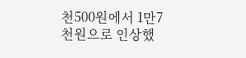천500원에서 1만7천원으로 인상했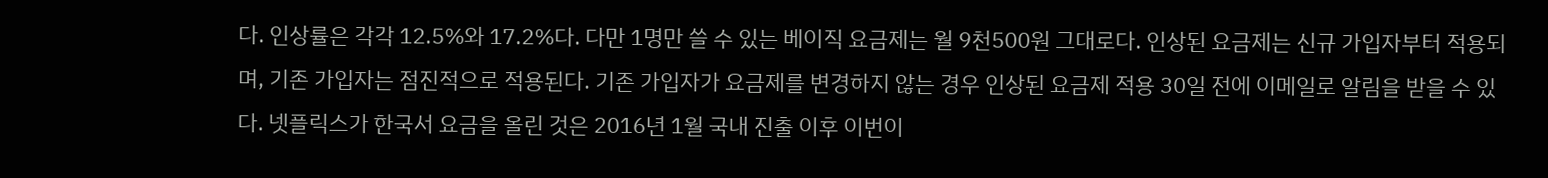다. 인상률은 각각 12.5%와 17.2%다. 다만 1명만 쓸 수 있는 베이직 요금제는 월 9천500원 그대로다. 인상된 요금제는 신규 가입자부터 적용되며, 기존 가입자는 점진적으로 적용된다. 기존 가입자가 요금제를 변경하지 않는 경우 인상된 요금제 적용 30일 전에 이메일로 알림을 받을 수 있다. 넷플릭스가 한국서 요금을 올린 것은 2016년 1월 국내 진출 이후 이번이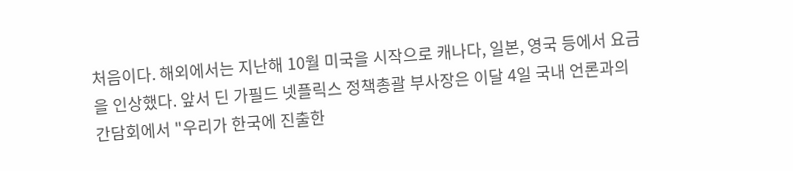처음이다. 해외에서는 지난해 10월 미국을 시작으로 캐나다, 일본, 영국 등에서 요금을 인상했다. 앞서 딘 가필드 넷플릭스 정책총괄 부사장은 이달 4일 국내 언론과의 간담회에서 "우리가 한국에 진출한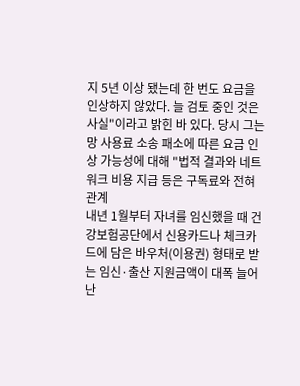지 5년 이상 됐는데 한 번도 요금을 인상하지 않았다. 늘 검토 중인 것은 사실"이라고 밝힌 바 있다. 당시 그는 망 사용료 소송 패소에 따른 요금 인상 가능성에 대해 "법적 결과와 네트워크 비용 지급 등은 구독료와 전혀 관계
내년 1월부터 자녀를 임신했을 때 건강보험공단에서 신용카드나 체크카드에 담은 바우처(이용권) 형태로 받는 임신·출산 지원금액이 대폭 늘어난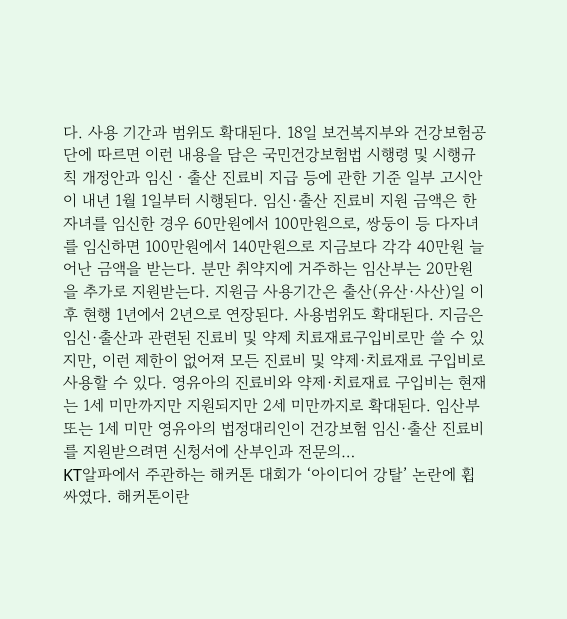다. 사용 기간과 범위도 확대된다. 18일 보건복지부와 건강보험공단에 따르면 이런 내용을 담은 국민건강보험법 시행령 및 시행규칙 개정안과 임신ㆍ출산 진료비 지급 등에 관한 기준 일부 고시안이 내년 1월 1일부터 시행된다. 임신·출산 진료비 지원 금액은 한 자녀를 임신한 경우 60만원에서 100만원으로, 쌍둥이 등 다자녀를 임신하면 100만원에서 140만원으로 지금보다 각각 40만원 늘어난 금액을 받는다. 분만 취약지에 거주하는 임산부는 20만원을 추가로 지원받는다. 지원금 사용기간은 출산(유산·사산)일 이후 현행 1년에서 2년으로 연장된다. 사용범위도 확대된다. 지금은 임신·출산과 관련된 진료비 및 약제 치료재료구입비로만 쓸 수 있지만, 이런 제한이 없어져 모든 진료비 및 약제·치료재료 구입비로 사용할 수 있다. 영유아의 진료비와 약제·치료재료 구입비는 현재는 1세 미만까지만 지원되지만 2세 미만까지로 확대된다. 임산부 또는 1세 미만 영유아의 법정대리인이 건강보험 임신·출산 진료비를 지원받으려면 신청서에 산부인과 전문의…
KT알파에서 주관하는 해커톤 대회가 ‘아이디어 강탈’ 논란에 휩싸였다. 해커톤이란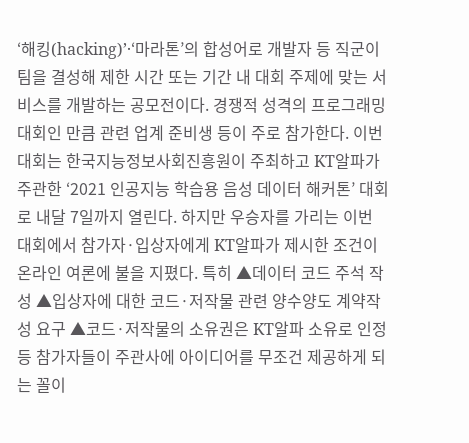‘해킹(hacking)’·‘마라톤’의 합성어로 개발자 등 직군이 팀을 결성해 제한 시간 또는 기간 내 대회 주제에 맞는 서비스를 개발하는 공모전이다. 경쟁적 성격의 프로그래밍 대회인 만큼 관련 업계 준비생 등이 주로 참가한다. 이번 대회는 한국지능정보사회진흥원이 주최하고 KT알파가 주관한 ‘2021 인공지능 학습용 음성 데이터 해커톤’ 대회로 내달 7일까지 열린다. 하지만 우승자를 가리는 이번 대회에서 참가자·입상자에게 KT알파가 제시한 조건이 온라인 여론에 불을 지폈다. 특히 ▲데이터 코드 주석 작성 ▲입상자에 대한 코드·저작물 관련 양수양도 계약작성 요구 ▲코드·저작물의 소유권은 KT알파 소유로 인정 등 참가자들이 주관사에 아이디어를 무조건 제공하게 되는 꼴이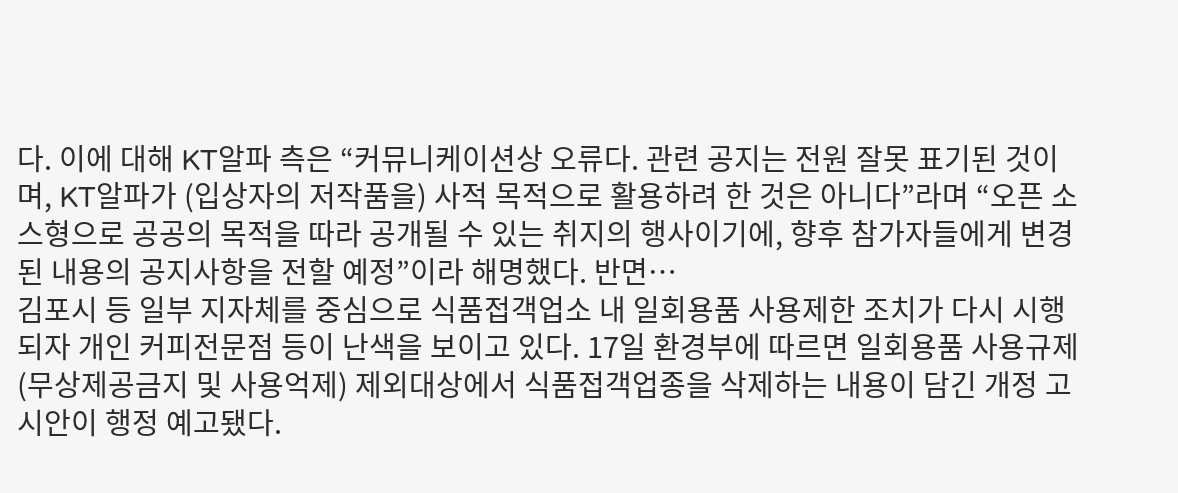다. 이에 대해 KT알파 측은 “커뮤니케이션상 오류다. 관련 공지는 전원 잘못 표기된 것이며, KT알파가 (입상자의 저작품을) 사적 목적으로 활용하려 한 것은 아니다”라며 “오픈 소스형으로 공공의 목적을 따라 공개될 수 있는 취지의 행사이기에, 향후 참가자들에게 변경된 내용의 공지사항을 전할 예정”이라 해명했다. 반면…
김포시 등 일부 지자체를 중심으로 식품접객업소 내 일회용품 사용제한 조치가 다시 시행되자 개인 커피전문점 등이 난색을 보이고 있다. 17일 환경부에 따르면 일회용품 사용규제(무상제공금지 및 사용억제) 제외대상에서 식품접객업종을 삭제하는 내용이 담긴 개정 고시안이 행정 예고됐다.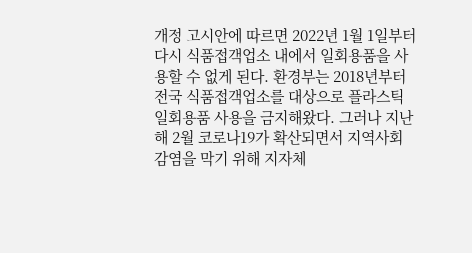개정 고시안에 따르면 2022년 1월 1일부터 다시 식품접객업소 내에서 일회용품을 사용할 수 없게 된다. 환경부는 2018년부터 전국 식품접객업소를 대상으로 플라스틱 일회용품 사용을 금지해왔다. 그러나 지난해 2월 코로나19가 확산되면서 지역사회 감염을 막기 위해 지자체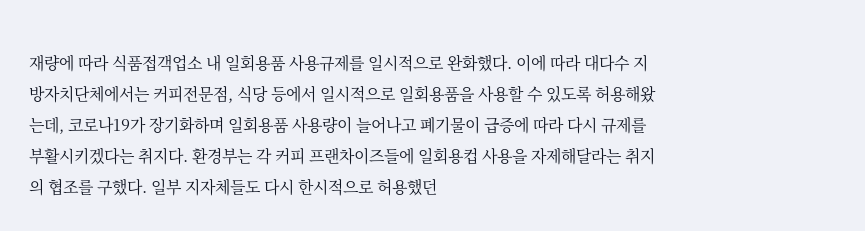재량에 따라 식품접객업소 내 일회용품 사용규제를 일시적으로 완화했다. 이에 따라 대다수 지방자치단체에서는 커피전문점, 식당 등에서 일시적으로 일회용품을 사용할 수 있도록 허용해왔는데, 코로나19가 장기화하며 일회용품 사용량이 늘어나고 폐기물이 급증에 따라 다시 규제를 부활시키겠다는 취지다. 환경부는 각 커피 프랜차이즈들에 일회용컵 사용을 자제해달라는 취지의 협조를 구했다. 일부 지자체들도 다시 한시적으로 허용했던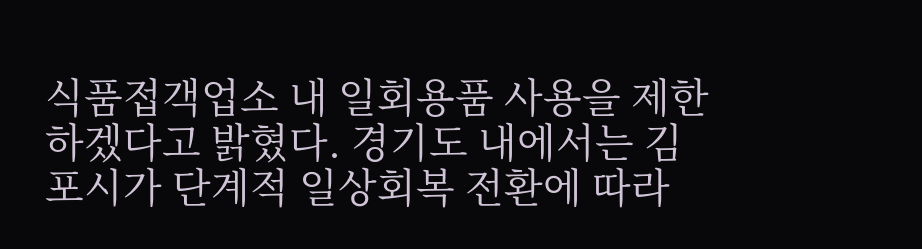식품접객업소 내 일회용품 사용을 제한하겠다고 밝혔다. 경기도 내에서는 김포시가 단계적 일상회복 전환에 따라